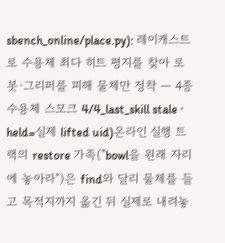sbench_online/place.py): 레이캐스트로 수용체 최다 히트 평지를 찾아 로봇·그리퍼를 피해 물체만 정착 — 4종 수용체 스모크 4/4_last_skill stale · held=실제 lifted uid)온라인 실행 트랙의 restore 가족("bowl을 원래 자리에 놓아라")은 find와 달리 물체를 들고 목적지까지 옮긴 뒤 실제로 내려놓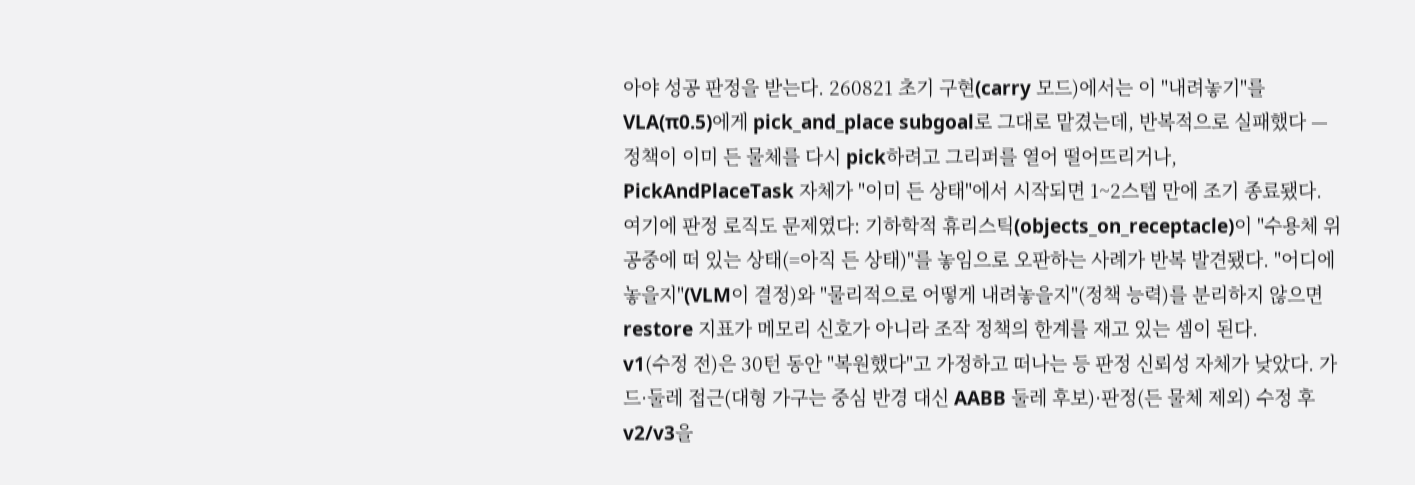아야 성공 판정을 받는다. 260821 초기 구현(carry 모드)에서는 이 "내려놓기"를 VLA(π0.5)에게 pick_and_place subgoal로 그대로 맡겼는데, 반복적으로 실패했다 — 정책이 이미 든 물체를 다시 pick하려고 그리퍼를 열어 떨어뜨리거나, PickAndPlaceTask 자체가 "이미 든 상태"에서 시작되면 1~2스텝 만에 조기 종료됐다.
여기에 판정 로직도 문제였다: 기하학적 휴리스틱(objects_on_receptacle)이 "수용체 위 공중에 떠 있는 상태(=아직 든 상태)"를 놓임으로 오판하는 사례가 반복 발견됐다. "어디에 놓을지"(VLM이 결정)와 "물리적으로 어떻게 내려놓을지"(정책 능력)를 분리하지 않으면 restore 지표가 메모리 신호가 아니라 조작 정책의 한계를 재고 있는 셈이 된다.
v1(수정 전)은 30턴 동안 "복원했다"고 가정하고 떠나는 등 판정 신뢰성 자체가 낮았다. 가드·둘레 접근(대형 가구는 중심 반경 대신 AABB 둘레 후보)·판정(든 물체 제외) 수정 후 v2/v3을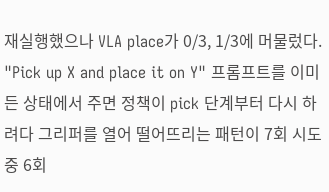재실행했으나 VLA place가 0/3, 1/3에 머물렀다.
"Pick up X and place it on Y" 프롬프트를 이미 든 상태에서 주면 정책이 pick 단계부터 다시 하려다 그리퍼를 열어 떨어뜨리는 패턴이 7회 시도 중 6회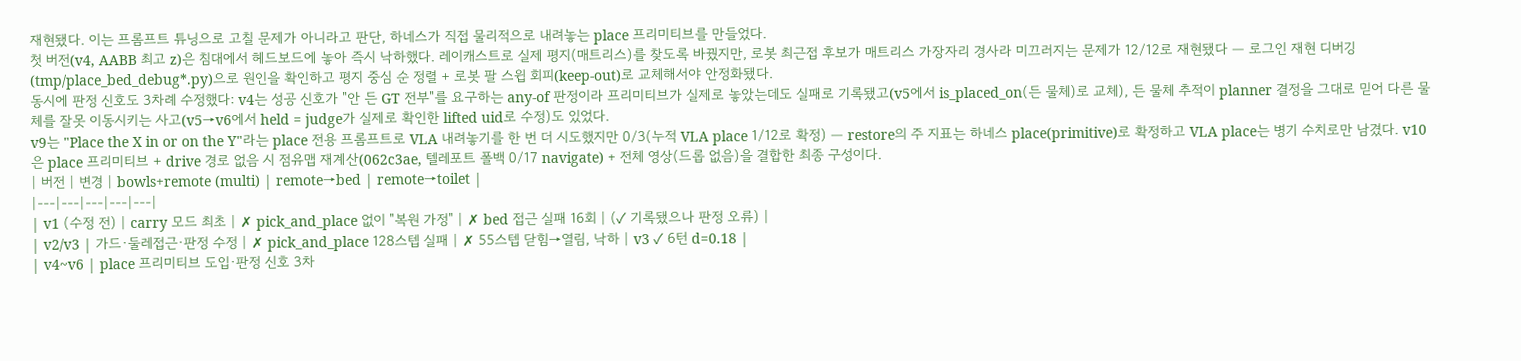재현됐다. 이는 프롬프트 튜닝으로 고칠 문제가 아니라고 판단, 하네스가 직접 물리적으로 내려놓는 place 프리미티브를 만들었다.
첫 버전(v4, AABB 최고 z)은 침대에서 헤드보드에 놓아 즉시 낙하했다. 레이캐스트로 실제 평지(매트리스)를 찾도록 바꿨지만, 로봇 최근접 후보가 매트리스 가장자리 경사라 미끄러지는 문제가 12/12로 재현됐다 — 로그인 재현 디버깅(tmp/place_bed_debug*.py)으로 원인을 확인하고 평지 중심 순 정렬 + 로봇 팔 스윕 회피(keep-out)로 교체해서야 안정화됐다.
동시에 판정 신호도 3차례 수정했다: v4는 성공 신호가 "안 든 GT 전부"를 요구하는 any-of 판정이라 프리미티브가 실제로 놓았는데도 실패로 기록됐고(v5에서 is_placed_on(든 물체)로 교체), 든 물체 추적이 planner 결정을 그대로 믿어 다른 물체를 잘못 이동시키는 사고(v5→v6에서 held = judge가 실제로 확인한 lifted uid로 수정)도 있었다.
v9는 "Place the X in or on the Y"라는 place 전용 프롬프트로 VLA 내려놓기를 한 번 더 시도했지만 0/3(누적 VLA place 1/12로 확정) — restore의 주 지표는 하네스 place(primitive)로 확정하고 VLA place는 병기 수치로만 남겼다. v10은 place 프리미티브 + drive 경로 없음 시 점유맵 재계산(062c3ae, 텔레포트 폴백 0/17 navigate) + 전체 영상(드롭 없음)을 결합한 최종 구성이다.
| 버전 | 변경 | bowls+remote (multi) | remote→bed | remote→toilet |
|---|---|---|---|---|
| v1 (수정 전) | carry 모드 최초 | ✗ pick_and_place 없이 "복원 가정" | ✗ bed 접근 실패 16회 | (✓ 기록됐으나 판정 오류) |
| v2/v3 | 가드·둘레접근·판정 수정 | ✗ pick_and_place 128스텝 실패 | ✗ 55스텝 닫힘→열림, 낙하 | v3 ✓ 6턴 d=0.18 |
| v4~v6 | place 프리미티브 도입·판정 신호 3차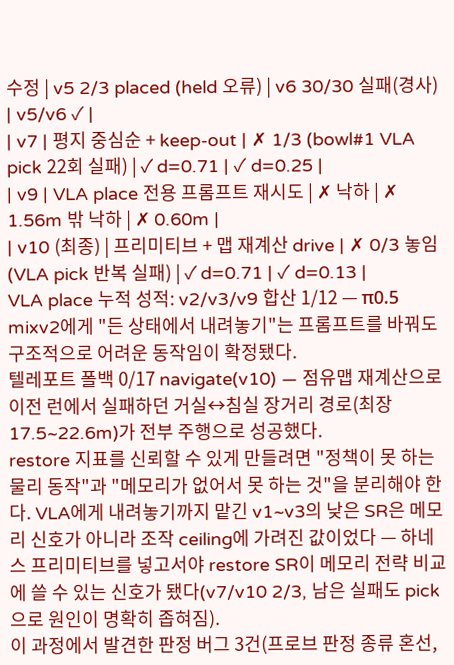수정 | v5 2/3 placed (held 오류) | v6 30/30 실패(경사) | v5/v6 ✓ |
| v7 | 평지 중심순 + keep-out | ✗ 1/3 (bowl#1 VLA pick 22회 실패) | ✓ d=0.71 | ✓ d=0.25 |
| v9 | VLA place 전용 프롬프트 재시도 | ✗ 낙하 | ✗ 1.56m 밖 낙하 | ✗ 0.60m |
| v10 (최종) | 프리미티브 + 맵 재계산 drive | ✗ 0/3 놓임 (VLA pick 반복 실패) | ✓ d=0.71 | ✓ d=0.13 |
VLA place 누적 성적: v2/v3/v9 합산 1/12 — π0.5 mixv2에게 "든 상태에서 내려놓기"는 프롬프트를 바꿔도 구조적으로 어려운 동작임이 확정됐다.
텔레포트 폴백 0/17 navigate(v10) — 점유맵 재계산으로 이전 런에서 실패하던 거실↔침실 장거리 경로(최장 17.5~22.6m)가 전부 주행으로 성공했다.
restore 지표를 신뢰할 수 있게 만들려면 "정책이 못 하는 물리 동작"과 "메모리가 없어서 못 하는 것"을 분리해야 한다. VLA에게 내려놓기까지 맡긴 v1~v3의 낮은 SR은 메모리 신호가 아니라 조작 ceiling에 가려진 값이었다 — 하네스 프리미티브를 넣고서야 restore SR이 메모리 전략 비교에 쓸 수 있는 신호가 됐다(v7/v10 2/3, 남은 실패도 pick으로 원인이 명확히 좁혀짐).
이 과정에서 발견한 판정 버그 3건(프로브 판정 종류 혼선,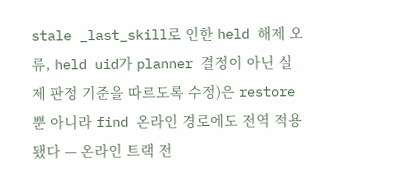stale _last_skill로 인한 held 해제 오류, held uid가 planner 결정이 아닌 실제 판정 기준을 따르도록 수정)은 restore뿐 아니라 find 온라인 경로에도 전역 적용됐다 — 온라인 트랙 전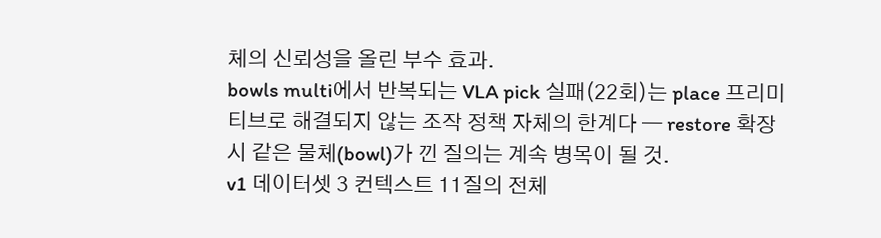체의 신뢰성을 올린 부수 효과.
bowls multi에서 반복되는 VLA pick 실패(22회)는 place 프리미티브로 해결되지 않는 조작 정책 자체의 한계다 — restore 확장 시 같은 물체(bowl)가 낀 질의는 계속 병목이 될 것.
v1 데이터셋 3 컨텍스트 11질의 전체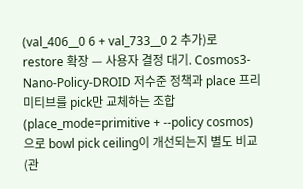(val_406__0 6 + val_733__0 2 추가)로 restore 확장 — 사용자 결정 대기. Cosmos3-Nano-Policy-DROID 저수준 정책과 place 프리미티브를 pick만 교체하는 조합(place_mode=primitive + --policy cosmos)으로 bowl pick ceiling이 개선되는지 별도 비교(관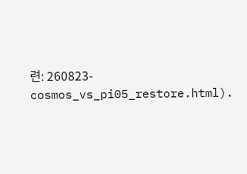련: 260823-cosmos_vs_pi05_restore.html).